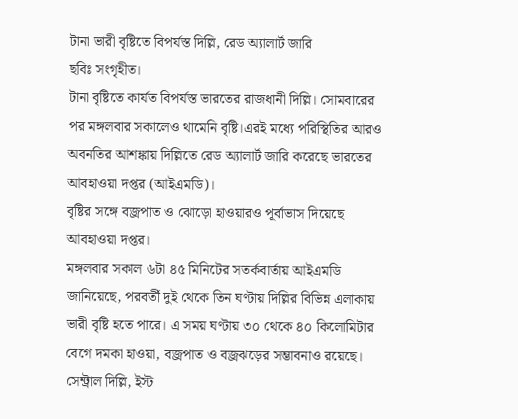টানা ভারী বৃষ্টিতে বিপর্যস্ত দিল্লি, রেড অ্যালার্ট জারি
ছবিঃ সংগৃহীত।
টানা বৃষ্টিতে কার্যত বিপর্যস্ত ভারতের রাজধানী দিল্লি। সোমবারের পর মঙ্গলবার সকালেও থামেনি বৃষ্টি।এরই মধ্যে পরিস্থিতির আরও অবনতির আশঙ্কায় দিল্লিতে রেড অ্যালার্ট জারি করেছে ভারতের আবহাওয়া দপ্তর (আইএমডি)।
বৃষ্টির সঙ্গে বজ্রপাত ও ঝোড়ো হাওয়ারও পূর্বাভাস দিয়েছে আবহাওয়া দপ্তর।
মঙ্গলবার সকাল ৬টা ৪৫ মিনিটের সতর্কবার্তায় আইএমডি জানিয়েছে, পরবর্তী দুই থেকে তিন ঘণ্টায় দিল্লির বিভিন্ন এলাকায় ভারী বৃষ্টি হতে পারে। এ সময় ঘণ্টায় ৩০ থেকে ৪০ কিলোমিটার বেগে দমকা হাওয়া, বজ্রপাত ও বজ্রঝড়ের সম্ভাবনাও রয়েছে।
সেন্ট্রাল দিল্লি, ইস্ট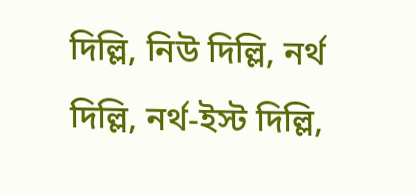দিল্লি, নিউ দিল্লি, নর্থ দিল্লি, নর্থ-ইস্ট দিল্লি,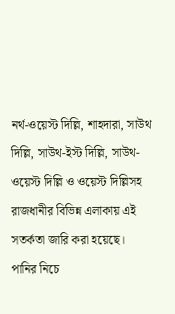নর্থ-ওয়েস্ট দিল্লি, শাহদারা, সাউথ দিল্লি, সাউথ-ইস্ট দিল্লি, সাউথ-ওয়েস্ট দিল্লি ও ওয়েস্ট দিল্লিসহ রাজধানীর বিভিন্ন এলাকায় এই সতর্কতা জারি করা হয়েছে।
পানির নিচে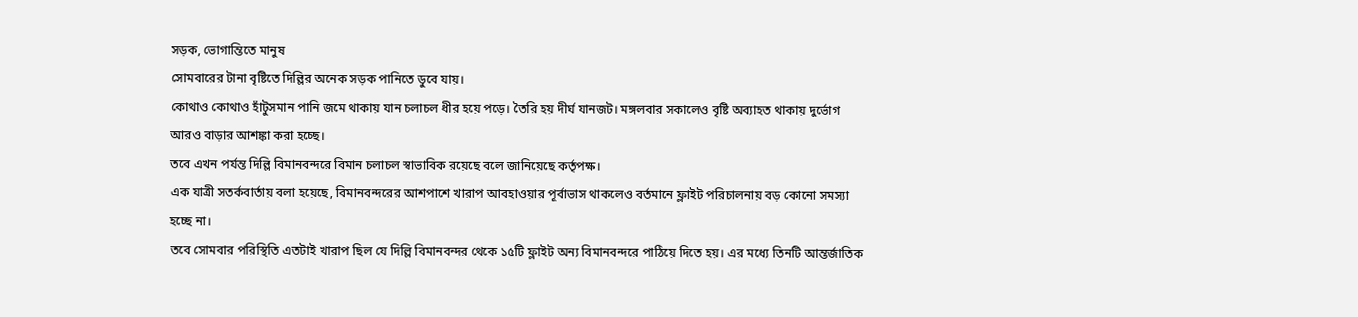সড়ক, ভোগান্তিতে মানুষ
সোমবারের টানা বৃষ্টিতে দিল্লির অনেক সড়ক পানিতে ডুবে যায়।
কোথাও কোথাও হাঁটুসমান পানি জমে থাকায় যান চলাচল ধীর হয়ে পড়ে। তৈরি হয় দীর্ঘ যানজট। মঙ্গলবার সকালেও বৃষ্টি অব্যাহত থাকায় দুর্ভোগ আরও বাড়ার আশঙ্কা করা হচ্ছে।
তবে এখন পর্যন্ত দিল্লি বিমানবন্দরে বিমান চলাচল স্বাভাবিক রয়েছে বলে জানিয়েছে কর্তৃপক্ষ।
এক যাত্রী সতর্কবার্তায় বলা হয়েছে, বিমানবন্দরের আশপাশে খারাপ আবহাওয়ার পূর্বাভাস থাকলেও বর্তমানে ফ্লাইট পরিচালনায় বড় কোনো সমস্যা হচ্ছে না।
তবে সোমবার পরিস্থিতি এতটাই খারাপ ছিল যে দিল্লি বিমানবন্দর থেকে ১৫টি ফ্লাইট অন্য বিমানবন্দরে পাঠিয়ে দিতে হয়। এর মধ্যে তিনটি আন্তর্জাতিক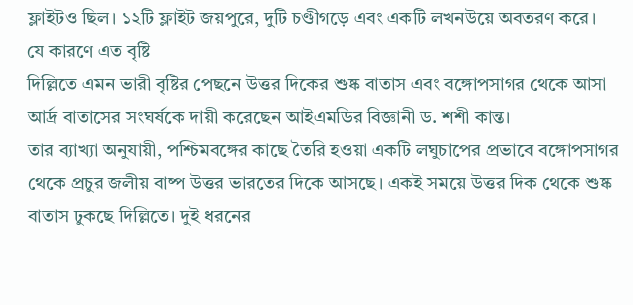ফ্লাইটও ছিল। ১২টি ফ্লাইট জয়পুরে, দুটি চণ্ডীগড়ে এবং একটি লখনউয়ে অবতরণ করে।
যে কারণে এত বৃষ্টি
দিল্লিতে এমন ভারী বৃষ্টির পেছনে উত্তর দিকের শুষ্ক বাতাস এবং বঙ্গোপসাগর থেকে আসা আর্দ্র বাতাসের সংঘর্ষকে দায়ী করেছেন আইএমডির বিজ্ঞানী ড. শশী কান্ত।
তার ব্যাখ্যা অনুযায়ী, পশ্চিমবঙ্গের কাছে তৈরি হওয়া একটি লঘুচাপের প্রভাবে বঙ্গোপসাগর থেকে প্রচুর জলীয় বাষ্প উত্তর ভারতের দিকে আসছে। একই সময়ে উত্তর দিক থেকে শুষ্ক বাতাস ঢুকছে দিল্লিতে। দুই ধরনের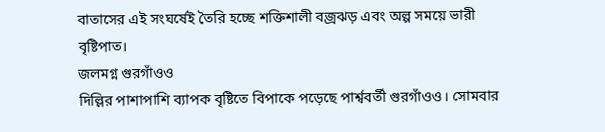বাতাসের এই সংঘর্ষেই তৈরি হচ্ছে শক্তিশালী বজ্রঝড় এবং অল্প সময়ে ভারী বৃষ্টিপাত।
জলমগ্ন গুরগাঁওও
দিল্লির পাশাপাশি ব্যাপক বৃষ্টিতে বিপাকে পড়েছে পার্শ্ববর্তী গুরগাঁওও। সোমবার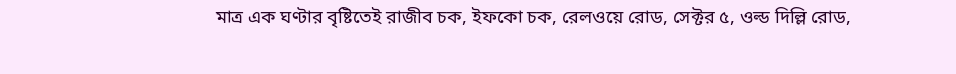মাত্র এক ঘণ্টার বৃষ্টিতেই রাজীব চক, ইফকো চক, রেলওয়ে রোড, সেক্টর ৫, ওল্ড দিল্লি রোড,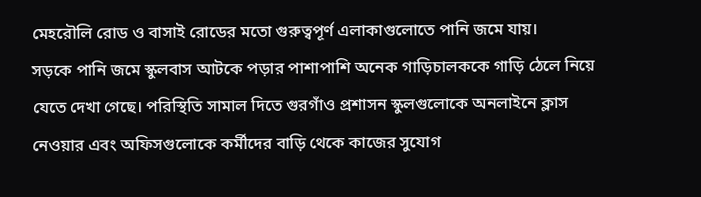মেহরৌলি রোড ও বাসাই রোডের মতো গুরুত্বপূর্ণ এলাকাগুলোতে পানি জমে যায়।
সড়কে পানি জমে স্কুলবাস আটকে পড়ার পাশাপাশি অনেক গাড়িচালককে গাড়ি ঠেলে নিয়ে যেতে দেখা গেছে। পরিস্থিতি সামাল দিতে গুরগাঁও প্রশাসন স্কুলগুলোকে অনলাইনে ক্লাস নেওয়ার এবং অফিসগুলোকে কর্মীদের বাড়ি থেকে কাজের সুযোগ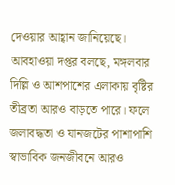দেওয়ার আহ্বান জানিয়েছে।
আবহাওয়া দপ্তর বলছে, মঙ্গলবার দিল্লি ও আশপাশের এলাকায় বৃষ্টির তীব্রতা আরও বাড়তে পারে। ফলে জলাবদ্ধতা ও যানজটের পাশাপাশি স্বাভাবিক জনজীবনে আরও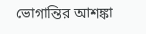ভোগান্তির আশঙ্কা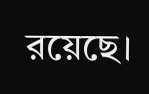রয়েছে।